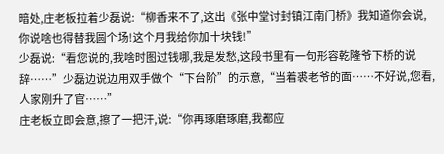暗处,庄老板拉着少磊说:“柳香来不了,这出《张中堂讨封镇江南门桥》我知道你会说,你说啥也得替我圆个场!这个月我给你加十块钱!”
少磊说:“看您说的,我啥时图过钱哪,我是发愁,这段书里有一句形容乾隆爷下桥的说辞……”少磊边说边用双手做个“下台阶”的示意,“当着裘老爷的面……不好说,您看,人家刚升了官……”
庄老板立即会意,擦了一把汗,说:“你再琢磨琢磨,我都应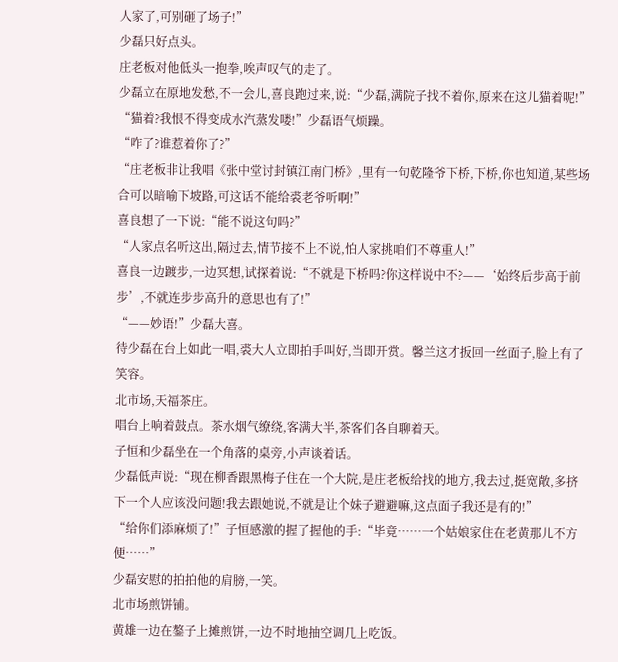人家了,可别砸了场子!”
少磊只好点头。
庄老板对他低头一抱拳,唉声叹气的走了。
少磊立在原地发愁,不一会儿,喜良跑过来,说:“少磊,满院子找不着你,原来在这儿猫着呢!”
“猫着?我恨不得变成水汽蒸发喽!”少磊语气烦躁。
“咋了?谁惹着你了?”
“庄老板非让我唱《张中堂讨封镇江南门桥》,里有一句乾隆爷下桥,下桥,你也知道,某些场合可以暗喻下坡路,可这话不能给裘老爷听啊!”
喜良想了一下说:“能不说这句吗?”
“人家点名听这出,隔过去,情节接不上不说,怕人家挑咱们不尊重人!”
喜良一边踱步,一边冥想,试探着说:“不就是下桥吗?你这样说中不?——‘始终后步高于前步’,不就连步步高升的意思也有了!”
“——妙语!”少磊大喜。
待少磊在台上如此一唱,裘大人立即拍手叫好,当即开赏。馨兰这才扳回一丝面子,脸上有了笑容。
北市场,天福茶庄。
唱台上响着鼓点。茶水烟气缭绕,客满大半,茶客们各自聊着天。
子恒和少磊坐在一个角落的桌旁,小声谈着话。
少磊低声说:“现在柳香跟黑梅子住在一个大院,是庄老板给找的地方,我去过,挺宽敞,多挤下一个人应该没问题!我去跟她说,不就是让个妹子避避嘛,这点面子我还是有的!”
“给你们添麻烦了!”子恒感激的握了握他的手:“毕竟……一个姑娘家住在老黄那儿不方便……”
少磊安慰的拍拍他的肩膀,一笑。
北市场煎饼铺。
黄雄一边在鏊子上摊煎饼,一边不时地抽空调几上吃饭。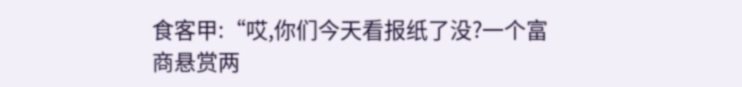食客甲:“哎,你们今天看报纸了没?一个富商悬赏两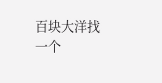百块大洋找一个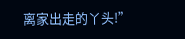离家出走的丫头!”